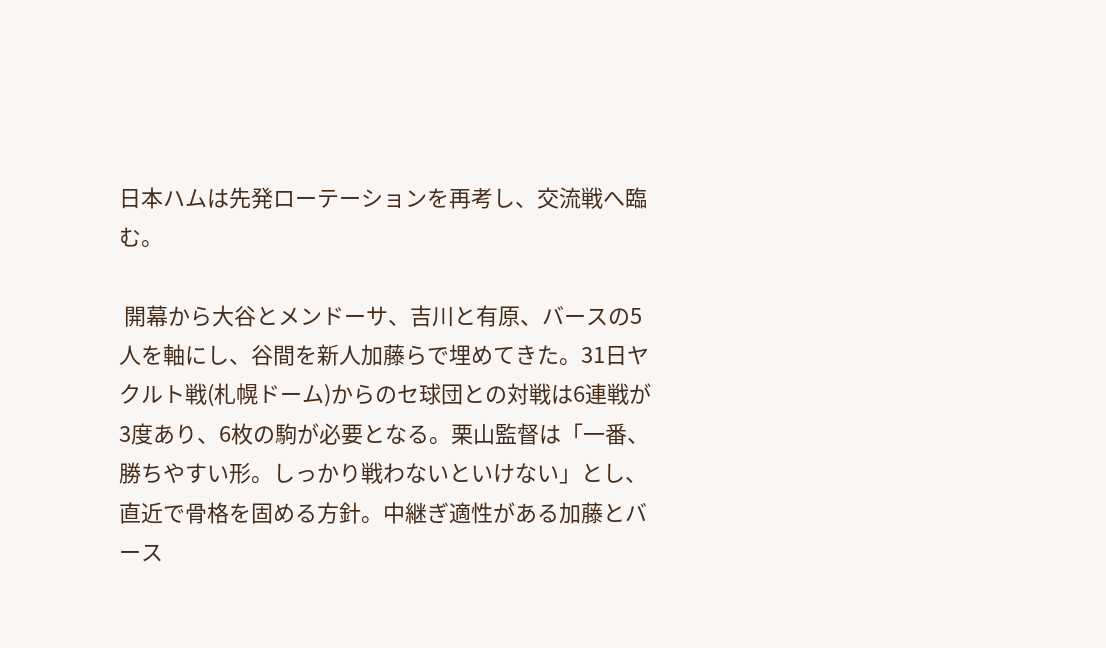日本ハムは先発ローテーションを再考し、交流戦へ臨む。

 開幕から大谷とメンドーサ、吉川と有原、バースの5人を軸にし、谷間を新人加藤らで埋めてきた。31日ヤクルト戦(札幌ドーム)からのセ球団との対戦は6連戦が3度あり、6枚の駒が必要となる。栗山監督は「一番、勝ちやすい形。しっかり戦わないといけない」とし、直近で骨格を固める方針。中継ぎ適性がある加藤とバース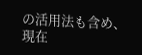の活用法も含め、現在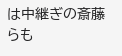は中継ぎの斎藤らも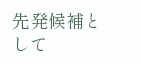先発候補として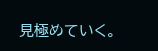見極めていく。